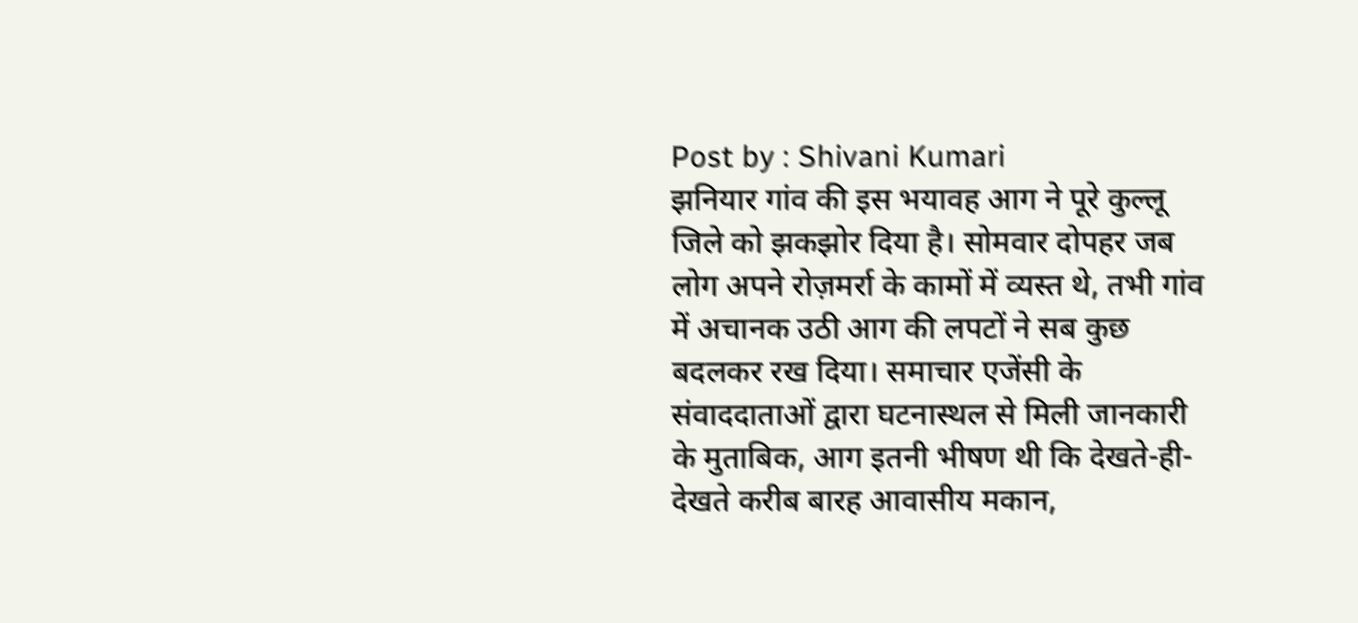Post by : Shivani Kumari
झनियार गांव की इस भयावह आग ने पूरे कुल्लू जिले को झकझोर दिया है। सोमवार दोपहर जब लोग अपने रोज़मर्रा के कामों में व्यस्त थे, तभी गांव में अचानक उठी आग की लपटों ने सब कुछ बदलकर रख दिया। समाचार एजेंसी के संवाददाताओं द्वारा घटनास्थल से मिली जानकारी के मुताबिक, आग इतनी भीषण थी कि देखते-ही-देखते करीब बारह आवासीय मकान,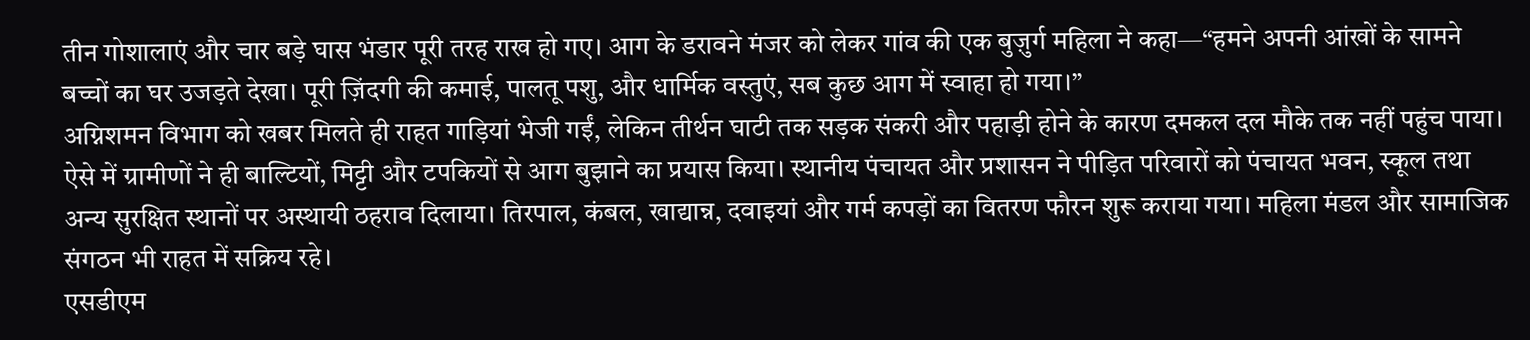तीन गोशालाएं और चार बड़े घास भंडार पूरी तरह राख हो गए। आग के डरावने मंजर को लेकर गांव की एक बुज़ुर्ग महिला ने कहा—“हमने अपनी आंखों के सामने बच्चों का घर उजड़ते देखा। पूरी ज़िंदगी की कमाई, पालतू पशु, और धार्मिक वस्तुएं, सब कुछ आग में स्वाहा हो गया।”
अग्निशमन विभाग को खबर मिलते ही राहत गाड़ियां भेजी गईं, लेकिन तीर्थन घाटी तक सड़क संकरी और पहाड़ी होने के कारण दमकल दल मौके तक नहीं पहुंच पाया। ऐसे में ग्रामीणों ने ही बाल्टियों, मिट्टी और टपकियों से आग बुझाने का प्रयास किया। स्थानीय पंचायत और प्रशासन ने पीड़ित परिवारों को पंचायत भवन, स्कूल तथा अन्य सुरक्षित स्थानों पर अस्थायी ठहराव दिलाया। तिरपाल, कंबल, खाद्यान्न, दवाइयां और गर्म कपड़ों का वितरण फौरन शुरू कराया गया। महिला मंडल और सामाजिक संगठन भी राहत में सक्रिय रहे।
एसडीएम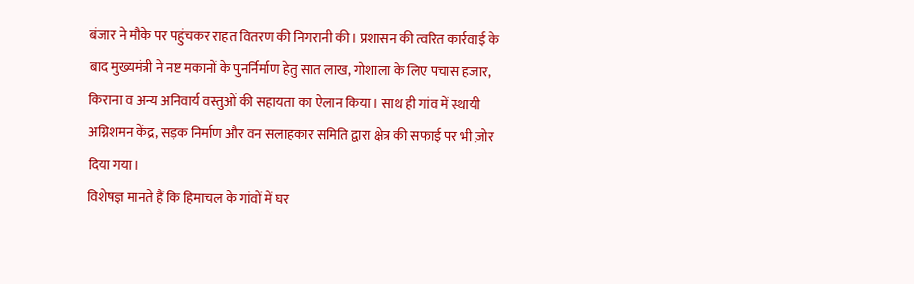बंजार ने मौके पर पहुंचकर राहत वितरण की निगरानी की। प्रशासन की त्वरित कार्रवाई के बाद मुख्यमंत्री ने नष्ट मकानों के पुनर्निर्माण हेतु सात लाख, गोशाला के लिए पचास हजार, किराना व अन्य अनिवार्य वस्तुओं की सहायता का ऐलान किया। साथ ही गांव में स्थायी अग्निशमन केंद्र, सड़क निर्माण और वन सलाहकार समिति द्वारा क्षेत्र की सफाई पर भी ज़ोर दिया गया।
विशेषज्ञ मानते हैं कि हिमाचल के गांवों में घर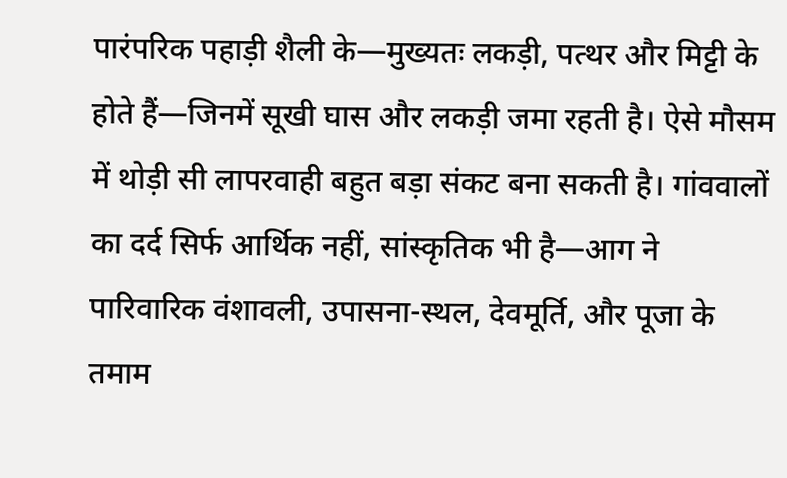पारंपरिक पहाड़ी शैली के—मुख्यतः लकड़ी, पत्थर और मिट्टी के होते हैं—जिनमें सूखी घास और लकड़ी जमा रहती है। ऐसे मौसम में थोड़ी सी लापरवाही बहुत बड़ा संकट बना सकती है। गांववालों का दर्द सिर्फ आर्थिक नहीं, सांस्कृतिक भी है—आग ने पारिवारिक वंशावली, उपासना-स्थल, देवमूर्ति, और पूजा के तमाम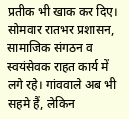प्रतीक भी खाक कर दिए।
सोमवार रातभर प्रशासन, सामाजिक संगठन व स्वयंसेवक राहत कार्य में लगे रहे। गांववाले अब भी सहमे हैं, लेकिन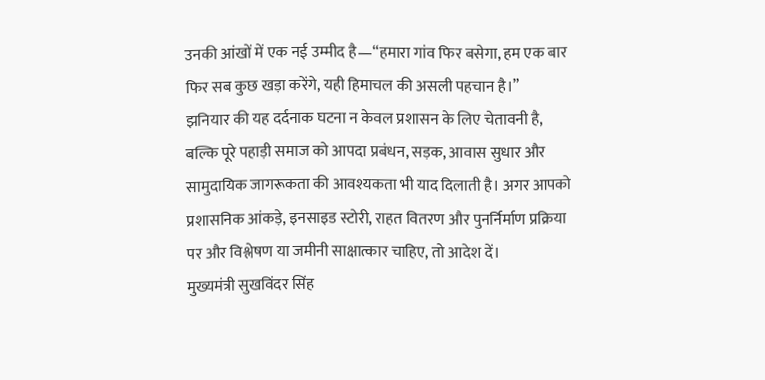उनकी आंखों में एक नई उम्मीद है—“हमारा गांव फिर बसेगा, हम एक बार फिर सब कुछ खड़ा करेंगे, यही हिमाचल की असली पहचान है।”
झनियार की यह दर्दनाक घटना न केवल प्रशासन के लिए चेतावनी है, बल्कि पूरे पहाड़ी समाज को आपदा प्रबंधन, सड़क, आवास सुधार और सामुदायिक जागरूकता की आवश्यकता भी याद दिलाती है। अगर आपको प्रशासनिक आंकड़े, इनसाइड स्टोरी, राहत वितरण और पुनर्निर्माण प्रक्रिया पर और विश्लेषण या जमीनी साक्षात्कार चाहिए, तो आदेश दें।
मुख्यमंत्री सुखविंदर सिंह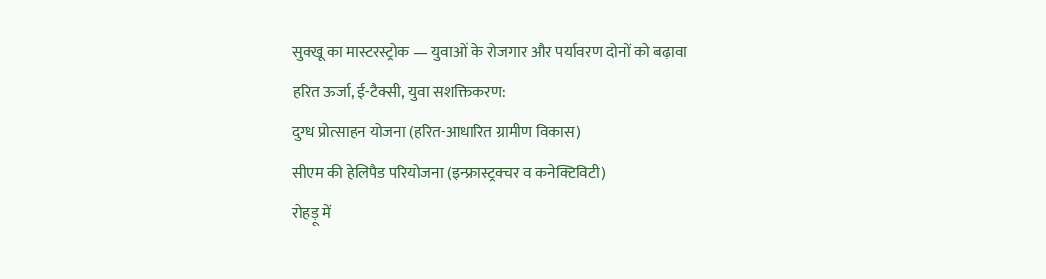सुक्खू का मास्टरस्ट्रोक — युवाओं के रोजगार और पर्यावरण दोनों को बढ़ावा
हरित ऊर्जा, ई-टैक्सी, युवा सशक्तिकरण:
दुग्ध प्रोत्साहन योजना (हरित-आधारित ग्रामीण विकास)
सीएम की हेलिपैड परियोजना (इन्फ्रास्ट्रक्चर व कनेक्टिविटी)
रोहड़ू में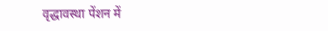वृद्धावस्था पेंशन में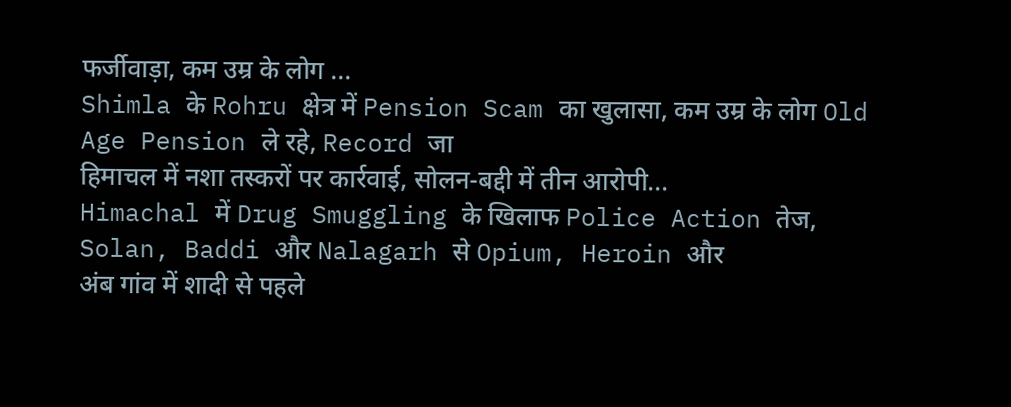फर्जीवाड़ा, कम उम्र के लोग ...
Shimla के Rohru क्षेत्र में Pension Scam का खुलासा, कम उम्र के लोग Old Age Pension ले रहे, Record जा
हिमाचल में नशा तस्करों पर कार्रवाई, सोलन-बद्दी में तीन आरोपी...
Himachal में Drug Smuggling के खिलाफ Police Action तेज, Solan, Baddi और Nalagarh से Opium, Heroin और
अंब गांव में शादी से पहले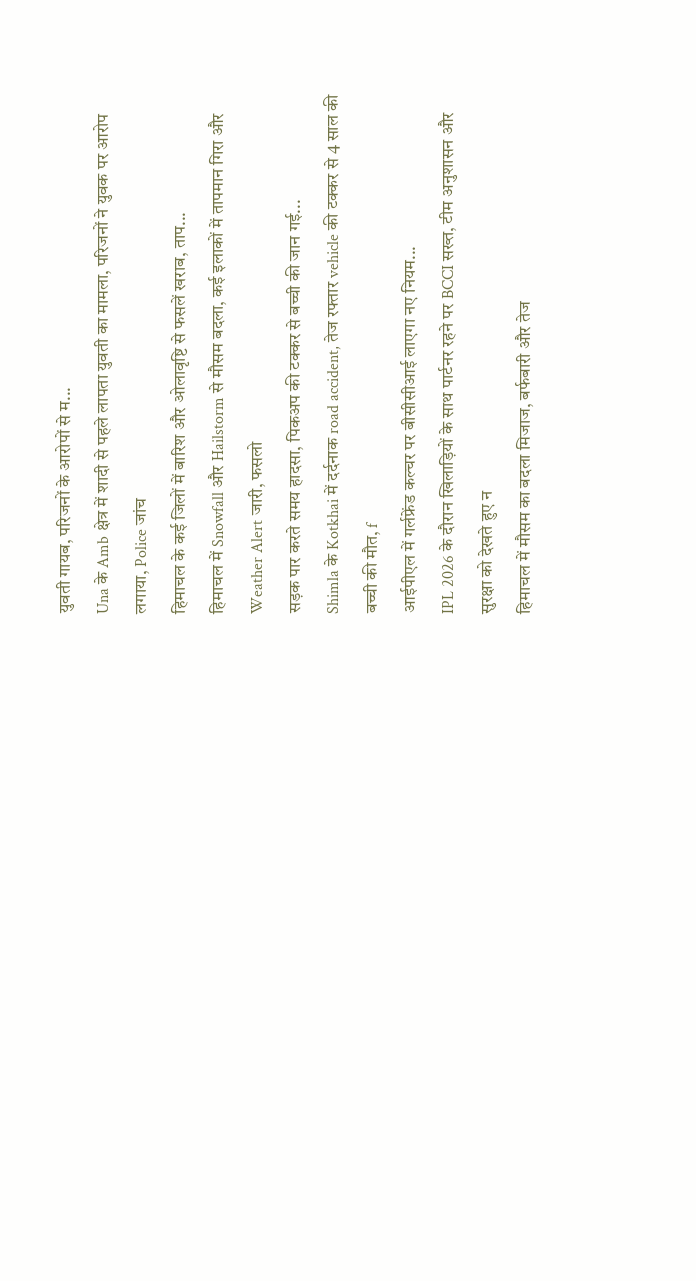युवती गायब, परिजनों के आरोपों से म...
Una के Amb क्षेत्र में शादी से पहले लापता युवती का मामला, परिजनों ने युवक पर आरोप लगाया, Police जांच
हिमाचल के कई जिलों में बारिश और ओलावृष्टि से फसलें खराब, ताप...
हिमाचल में Snowfall और Hailstorm से मौसम बदला, कई इलाकों में तापमान गिरा और Weather Alert जारी, फसलो
सड़क पार करते समय हादसा, पिकअप की टक्कर से बच्ची की जान गई...
Shimla के Kotkhai में दर्दनाक road accident, तेज रफ्तार vehicle की टक्कर से 4 साल की बच्ची की मौत, f
आईपीएल में गर्लफ्रेंड कल्चर पर बीसीसीआई लाएगा नए नियम...
IPL 2026 के दौरान खिलाड़ियों के साथ पार्टनर रहने पर BCCI सख्त, टीम अनुशासन और सुरक्षा को देखते हुए न
हिमाचल में मौसम का बदला मिजाज, बर्फबारी और तेज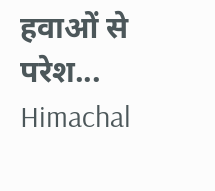हवाओं से परेश...
Himachal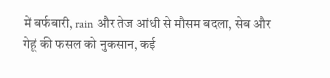में बर्फबारी, rain और तेज आंधी से मौसम बदला, सेब और गेहूं की फसल को नुकसान, कई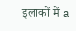इलाकों में a